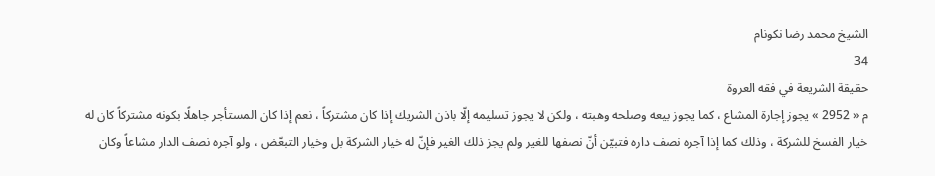الشيخ محمد رضا نكونام
34
حقيقة الشريعة في فقه العروة
م « 2952 » يجوز إجارة المشاع ، كما يجوز بيعه وصلحه وهبته ، ولكن لا يجوز تسليمه إلّا باذن الشريك إذا كان مشتركاً ، نعم إذا كان المستأجر جاهلًا بكونه مشتركاً كان له خيار الفسخ للشركة ، وذلك كما إذا آجره نصف داره فتبيّن أنّ نصفها للغير ولم يجز ذلك الغير فإنّ له خيار الشركة بل وخيار التبعّض ، ولو آجره نصف الدار مشاعاً وكان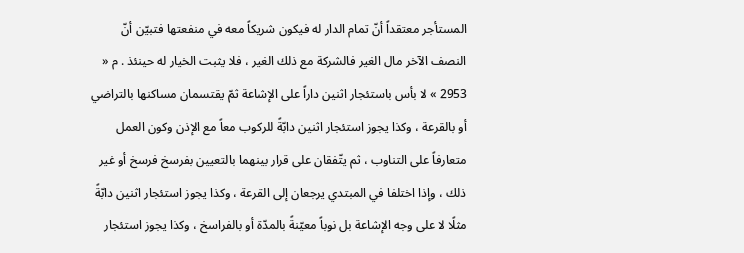المستأجر معتقداً أنّ تمام الدار له فيكون شريكاً معه في منفعتها فتبيّن أنّ النصف الآخر مال الغير فالشركة مع ذلك الغير ، فلا يثبت الخيار له حينئذ . م « 2953 » لا بأس باستئجار اثنين داراً على الإشاعة ثمّ يقتسمان مساكنها بالتراضي أو بالقرعة ، وكذا يجوز استئجار اثنين دابّةً للركوب معاً مع الإذن وكون العمل متعارفاً على التناوب ، ثم يتّفقان على قرار بينهما بالتعيين بفرسخ فرسخ أو غير ذلك ، وإذا اختلفا في المبتدي يرجعان إلى القرعة ، وكذا يجوز استئجار اثنين دابّةً مثلًا لا على وجه الإشاعة بل نوباً معيّنةً بالمدّة أو بالفراسخ ، وكذا يجوز استئجار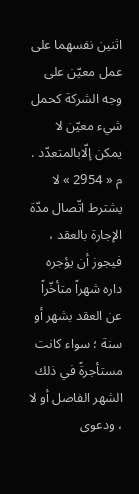اثنين نفسهما على عمل معيّن على وجه الشركة كحمل شيء معيّن لا يمكن إلّابالمتعدّد . م « 2954 » لا يشترط اتّصال مدّة الإجارة بالعقد ، فيجوز أن يؤجره داره شهراً متأخّراً عن العقد بشهر أو سنة ؛ سواء كانت مستأجرةً في ذلك الشهر الفاصل أو لا ، ودعوى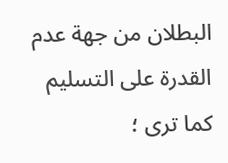البطلان من جهة عدم القدرة على التسليم كما ترى ؛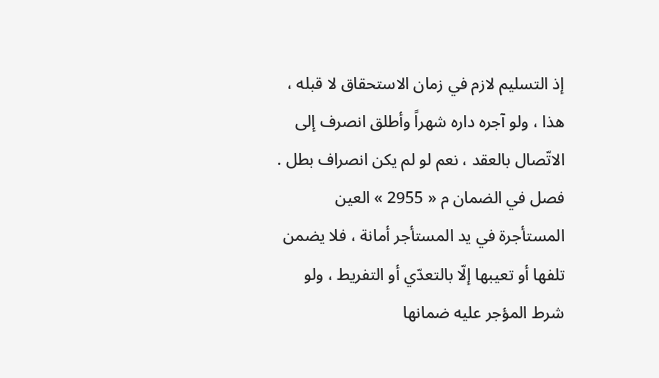إذ التسليم لازم في زمان الاستحقاق لا قبله ، هذا ، ولو آجره داره شهراً وأطلق انصرف إلى الاتّصال بالعقد ، نعم لو لم يكن انصراف بطل . فصل في الضمان م « 2955 » العين المستأجرة في يد المستأجر أمانة ، فلا يضمن تلفها أو تعيبها إلّا بالتعدّي أو التفريط ، ولو شرط المؤجر عليه ضمانها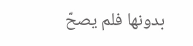بدونها فلم يصحّ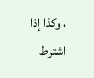، وكذا إذا اشترط